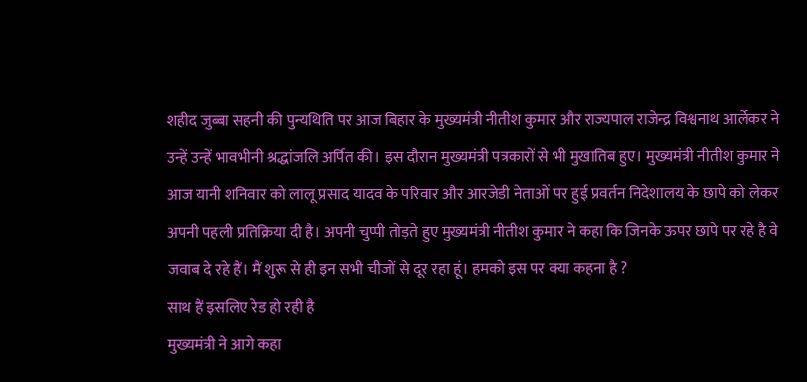शहीद जुब्बा सहनी की पुन्यथिति पर आज बिहार के मुख्यमंत्री नीतीश कुमार और राज्यपाल राजेन्द्र विश्वनाथ आर्लेकर ने उन्हें उन्हें भावभीनी श्रद्धांजलि अर्पित की। इस दौरान मुख्यमंत्री पत्रकारों से भी मुखातिब हुए। मुख्यमंत्री नीतीश कुमार ने आज यानी शनिवार को लालू प्रसाद यादव के परिवार और आरजेडी नेताओं पर हुई प्रवर्तन निदेशालय के छापे को लेकर अपनी पहली प्रतिक्रिया दी है। अपनी चुप्पी तोड़ते हुए मुख्यमंत्री नीतीश कुमार ने कहा कि जिनके ऊपर छापे पर रहे है वे जवाब दे रहे हैं। मैं शुरू से ही इन सभी चीजों से दूर रहा हूं। हमको इस पर क्या कहना है ?
साथ हैं इसलिए रेड हो रही है
मुख्यमंत्री ने आगे कहा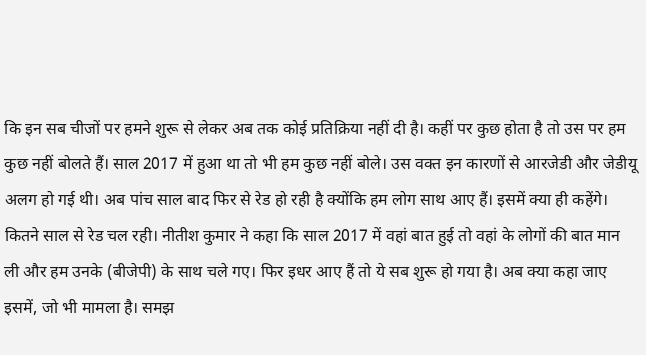कि इन सब चीजों पर हमने शुरू से लेकर अब तक कोई प्रतिक्रिया नहीं दी है। कहीं पर कुछ होता है तो उस पर हम कुछ नहीं बोलते हैं। साल 2017 में हुआ था तो भी हम कुछ नहीं बोले। उस वक्त इन कारणों से आरजेडी और जेडीयू अलग हो गई थी। अब पांच साल बाद फिर से रेड हो रही है क्योंकि हम लोग साथ आए हैं। इसमें क्या ही कहेंगे। कितने साल से रेड चल रही। नीतीश कुमार ने कहा कि साल 2017 में वहां बात हुई तो वहां के लोगों की बात मान ली और हम उनके (बीजेपी) के साथ चले गए। फिर इधर आए हैं तो ये सब शुरू हो गया है। अब क्या कहा जाए इसमें, जो भी मामला है। समझ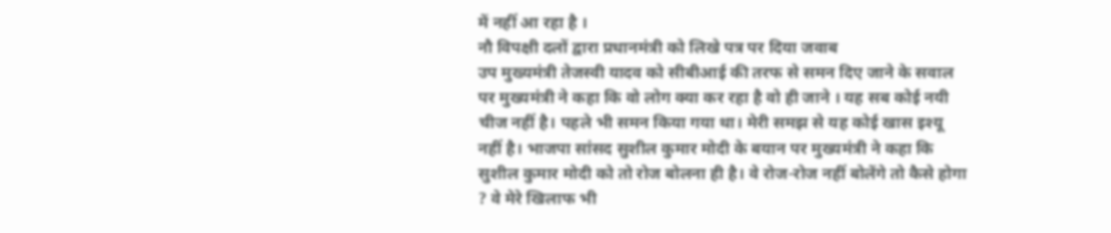में नहीं आ रहा है ।
नौ विपक्षी दलों द्वारा प्रधानमंत्री को लिखे पत्र पर दिया जवाब
उप मुख्यमंत्री तेजस्वी यादव को सीबीआई की तरफ से समन दिए जाने के सवाल पर मुख्यमंत्री ने कहा कि वो लोग क्या कर रहा है वो ही जाने । यह सब कोई नयी चीज नहीं है। पहले भी समन किया गया था। मेरी समझ से यह कोई खास इश्यू नहीं है। भाजपा सांसद सुशील कुमार मोदी के बयान पर मुख्यमंत्री ने कहा कि सुशील कुमार मोदी को तो रोज बोलना ही है। वे रोज-रोज नहीं बोलेंगे तो कैसे होगा ? वे मेरे खिलाफ भी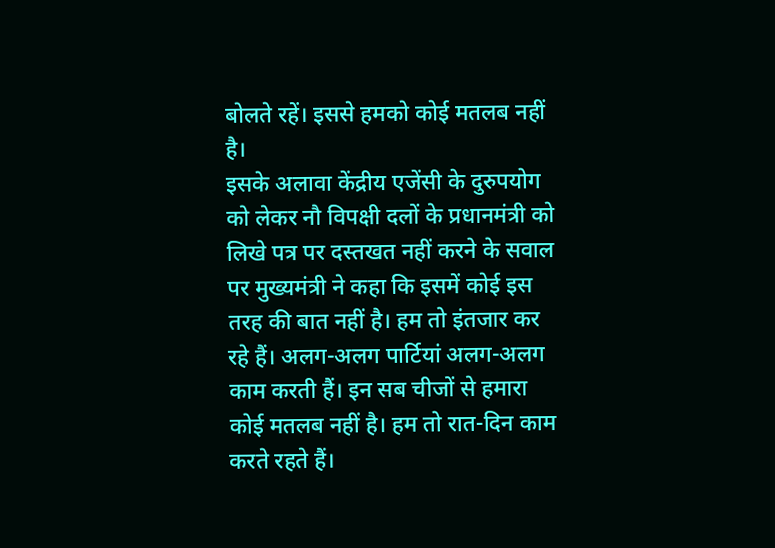बोलते रहें। इससे हमको कोई मतलब नहीं है।
इसके अलावा केंद्रीय एजेंसी के दुरुपयोग को लेकर नौ विपक्षी दलों के प्रधानमंत्री को लिखे पत्र पर दस्तखत नहीं करने के सवाल पर मुख्यमंत्री ने कहा कि इसमें कोई इस तरह की बात नहीं है। हम तो इंतजार कर रहे हैं। अलग-अलग पार्टियां अलग-अलग काम करती हैं। इन सब चीजों से हमारा कोई मतलब नहीं है। हम तो रात-दिन काम करते रहते हैं।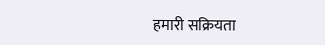हमारी सक्रियता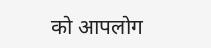को आपलोग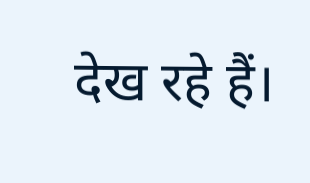देख रहे हैं।